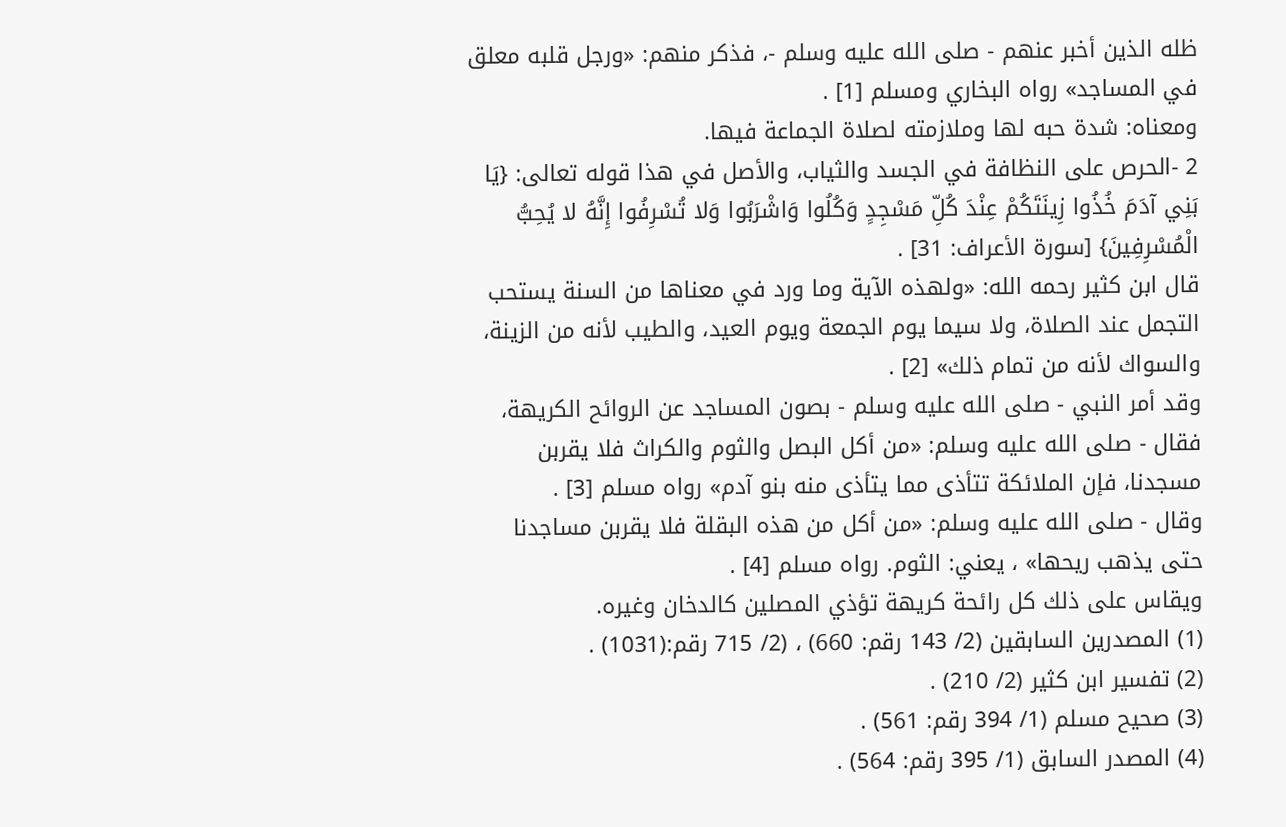ظله الذين أخبر عنهم - صلى الله عليه وسلم -، فذكر منهم: «ورجل قلبه معلق في المساجد» رواه البخاري ومسلم [1] .
ومعناه: شدة حبه لها وملازمته لصلاة الجماعة فيها.
2 -الحرص على النظافة في الجسد والثياب، والأصل في هذا قوله تعالى: {يَا بَنِي آدَمَ خُذُوا زِينَتَكُمْ عِنْدَ كُلِّ مَسْجِدٍ وَكُلُوا وَاشْرَبُوا وَلا تُسْرِفُوا إِنَّهُ لا يُحِبُّ الْمُسْرِفِينَ} [سورة الأعراف: 31] .
قال ابن كثير رحمه الله: «ولهذه الآية وما ورد في معناها من السنة يستحب التجمل عند الصلاة، ولا سيما يوم الجمعة ويوم العيد، والطيب لأنه من الزينة، والسواك لأنه من تمام ذلك» [2] .
وقد أمر النبي - صلى الله عليه وسلم - بصون المساجد عن الروائح الكريهة، فقال - صلى الله عليه وسلم: «من أكل البصل والثوم والكراث فلا يقربن مسجدنا، فإن الملائكة تتأذى مما يتأذى منه بنو آدم» رواه مسلم [3] .
وقال - صلى الله عليه وسلم: «من أكل من هذه البقلة فلا يقربن مساجدنا حتى يذهب ريحها» ، يعني: الثوم. رواه مسلم [4] .
ويقاس على ذلك كل رائحة كريهة تؤذي المصلين كالدخان وغيره.
(1) المصدرين السابقين (2/ 143 رقم: 660) ، (2/ 715 رقم:(1031) .
(2) تفسير ابن كثير (2/ 210) .
(3) صحيح مسلم (1/ 394 رقم: 561) .
(4) المصدر السابق (1/ 395 رقم: 564) .